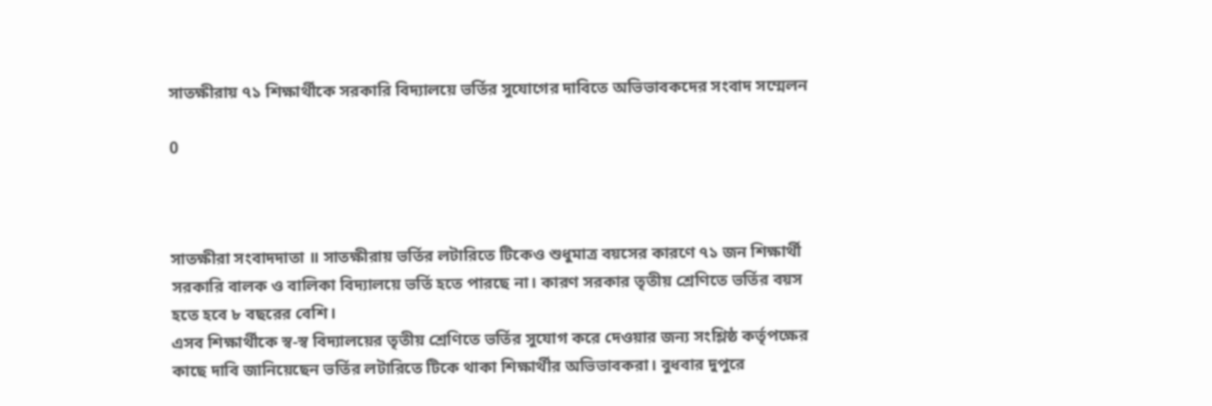সাতক্ষীরায় ৭১ শিক্ষার্থীকে সরকারি বিদ্যালয়ে ভর্তির সুযোগের দাবিতে অভিভাবকদের সংবাদ সম্মেলন

0



সাতক্ষীরা সংবাদদাতা ॥ সাতক্ষীরায় ভর্তির লটারিতে টিকেও শুধুমাত্র বয়সের কারণে ৭১ জন শিক্ষার্থী সরকারি বালক ও বালিকা বিদ্যালয়ে ভর্তি হতে পারছে না। কারণ সরকার তৃতীয় শ্রেণিতে ভর্তির বয়স হতে হবে ৮ বছরের বেশি।
এসব শিক্ষার্থীকে স্ব-স্ব বিদ্যালয়ের তৃতীয় শ্রেণিতে ভর্তির সুযোগ করে দেওয়ার জন্য সংশ্লিষ্ঠ কর্তৃপক্ষের কাছে দাবি জানিয়েছেন ভর্তির লটারিতে টিকে থাকা শিক্ষার্থীর অভিভাবকরা। বুধবার দুপুরে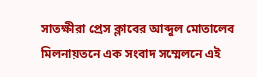সাতক্ষীরা প্রেস ক্লাবের আব্দুল মোতালেব মিলনায়তনে এক সংবাদ সম্মেলনে এই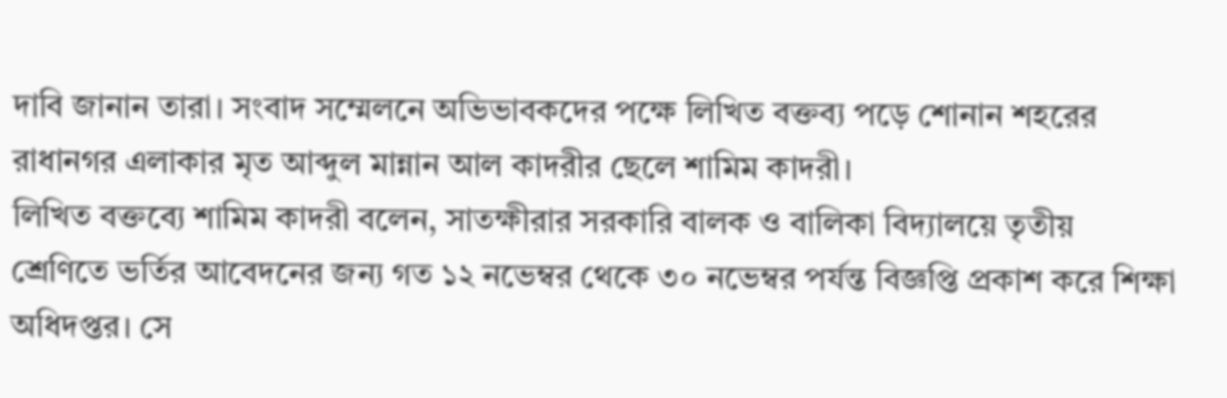দাবি জানান তারা। সংবাদ সম্মেলনে অভিভাবকদের পক্ষে লিখিত বক্তব্য পড়ে শোনান শহরের রাধানগর এলাকার মৃত আব্দুল মান্নান আল কাদরীর ছেলে শামিম কাদরী।
লিখিত বক্তব্যে শামিম কাদরী বলেন, সাতক্ষীরার সরকারি বালক ও বালিকা বিদ্যালয়ে তৃতীয় শ্রেণিতে ভর্তির আবেদনের জন্য গত ১২ নভেম্বর থেকে ৩০ নভেম্বর পর্যন্ত বিজ্ঞপ্তি প্রকাশ করে শিক্ষা অধিদপ্তর। সে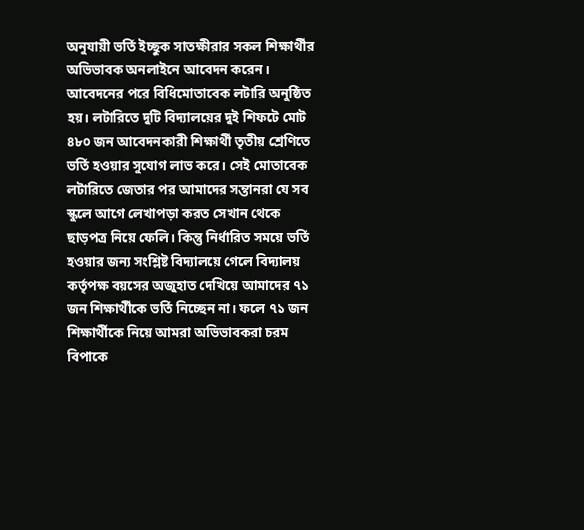অনুযায়ী ভর্তি ইচ্ছুক সাতক্ষীরার সকল শিক্ষার্থীর অভিভাবক অনলাইনে আবেদন করেন। আবেদনের পরে বিধিমোতাবেক লটারি অনুষ্ঠিত হয়। লটারিতে দুটি বিদ্যালয়ের দুই শিফটে মোট ৪৮০ জন আবেদনকারী শিক্ষার্থী তৃতীয় শ্রেণিতে ভর্তি হওয়ার সুযোগ লাভ করে। সেই মোতাবেক লটারিতে জেতার পর আমাদের সন্তানরা যে সব স্কুলে আগে লেখাপড়া করত সেখান থেকে ছাড়পত্র নিয়ে ফেলি। কিন্তু নির্ধারিত সময়ে ভর্তি হওয়ার জন্য সংশ্লিষ্ট বিদ্যালয়ে গেলে বিদ্যালয় কর্তৃপক্ষ বয়সের অজুহাত দেখিয়ে আমাদের ৭১ জন শিক্ষার্থীকে ভর্তি নিচ্ছেন না। ফলে ৭১ জন শিক্ষার্থীকে নিয়ে আমরা অভিভাবকরা চরম বিপাকে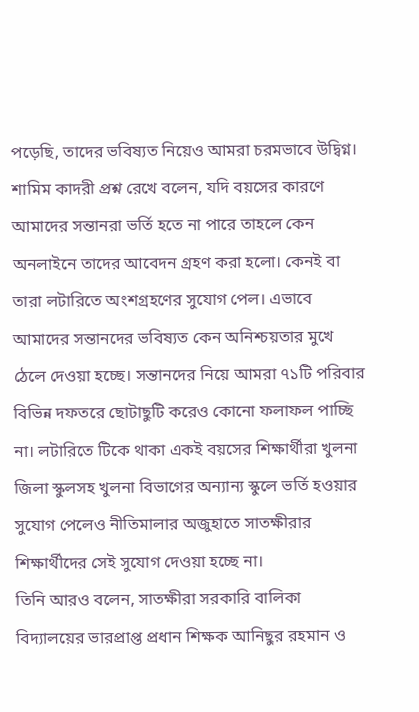পড়েছি, তাদের ভবিষ্যত নিয়েও আমরা চরমভাবে উদ্বিগ্ন।
শামিম কাদরী প্রশ্ন রেখে বলেন, যদি বয়সের কারণে আমাদের সন্তানরা ভর্তি হতে না পারে তাহলে কেন অনলাইনে তাদের আবেদন গ্রহণ করা হলো। কেনই বা তারা লটারিতে অংশগ্রহণের সুযোগ পেল। এভাবে আমাদের সন্তানদের ভবিষ্যত কেন অনিশ্চয়তার মুখে ঠেলে দেওয়া হচ্ছে। সন্তানদের নিয়ে আমরা ৭১টি পরিবার বিভিন্ন দফতরে ছোটাছুটি করেও কোনো ফলাফল পাচ্ছি না। লটারিতে টিকে থাকা একই বয়সের শিক্ষার্থীরা খুলনা জিলা স্কুলসহ খুলনা বিভাগের অন্যান্য স্কুলে ভর্তি হওয়ার সুযোগ পেলেও নীতিমালার অজুহাতে সাতক্ষীরার শিক্ষার্থীদের সেই সুযোগ দেওয়া হচ্ছে না।
তিনি আরও বলেন, সাতক্ষীরা সরকারি বালিকা বিদ্যালয়ের ভারপ্রাপ্ত প্রধান শিক্ষক আনিছুর রহমান ও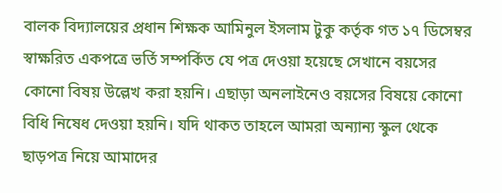বালক বিদ্যালয়ের প্রধান শিক্ষক আমিনুল ইসলাম টুকু কর্তৃক গত ১৭ ডিসেম্বর স্বাক্ষরিত একপত্রে ভর্তি সম্পর্কিত যে পত্র দেওয়া হয়েছে সেখানে বয়সের কোনো বিষয় উল্লেখ করা হয়নি। এছাড়া অনলাইনেও বয়সের বিষয়ে কোনো বিধি নিষেধ দেওয়া হয়নি। যদি থাকত তাহলে আমরা অন্যান্য স্কুল থেকে ছাড়পত্র নিয়ে আমাদের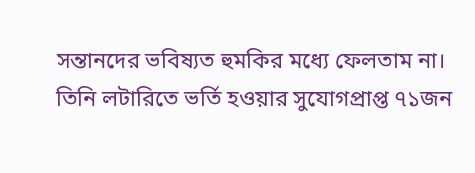সন্তানদের ভবিষ্যত হুমকির মধ্যে ফেলতাম না।
তিনি লটারিতে ভর্তি হওয়ার সুযোগপ্রাপ্ত ৭১জন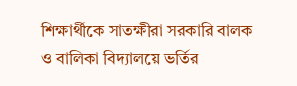শিক্ষার্থীকে সাতক্ষীরা সরকারি বালক ও বালিকা বিদ্যালয়ে ভর্তির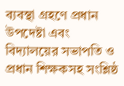ব্যবস্থা গ্রহণে প্রধান উপদেষ্টা এবং বিদ্যালয়ের সভাপতি ও প্রধান শিক্ষকসহ সংশ্লিষ্ঠ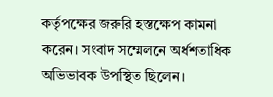কর্তৃপক্ষের জরুরি হস্তক্ষেপ কামনা করেন। সংবাদ সম্মেলনে অর্ধশতাধিক অভিভাবক উপস্থিত ছিলেন।